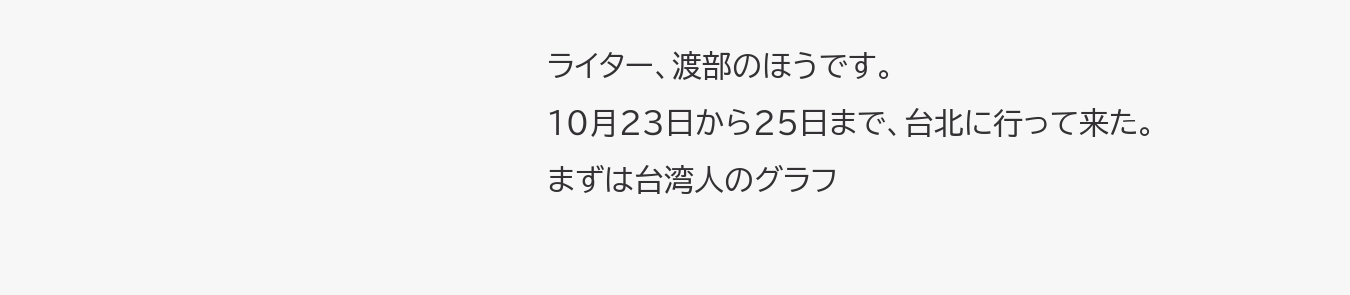ライター、渡部のほうです。
10月23日から25日まで、台北に行って来た。
まずは台湾人のグラフ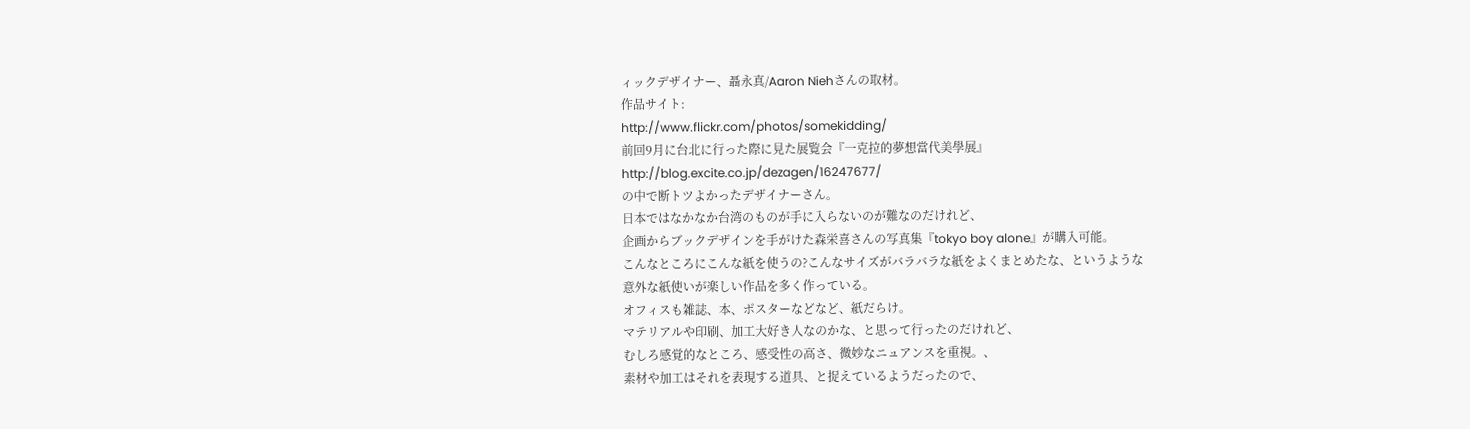ィックデザイナー、聶永真/Aaron Niehさんの取材。
作品サイト:
http://www.flickr.com/photos/somekidding/
前回9月に台北に行った際に見た展覧会『一克拉的夢想當代美學展』
http://blog.excite.co.jp/dezagen/16247677/
の中で断トツよかったデザイナーさん。
日本ではなかなか台湾のものが手に入らないのが難なのだけれど、
企画からブックデザインを手がけた森栄喜さんの写真集『tokyo boy alone』が購入可能。
こんなところにこんな紙を使うの?こんなサイズがバラバラな紙をよくまとめたな、というような
意外な紙使いが楽しい作品を多く作っている。
オフィスも雑誌、本、ポスターなどなど、紙だらけ。
マテリアルや印刷、加工大好き人なのかな、と思って行ったのだけれど、
むしろ感覚的なところ、感受性の高さ、微妙なニュアンスを重視。、
素材や加工はそれを表現する道具、と捉えているようだったので、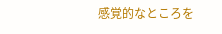感覚的なところを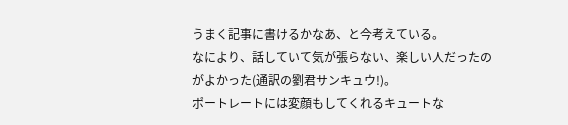うまく記事に書けるかなあ、と今考えている。
なにより、話していて気が張らない、楽しい人だったのがよかった(通訳の劉君サンキュウ!)。
ポートレートには変顔もしてくれるキュートな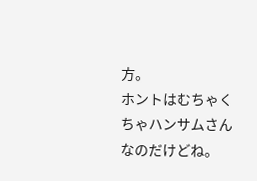方。
ホントはむちゃくちゃハンサムさんなのだけどね。